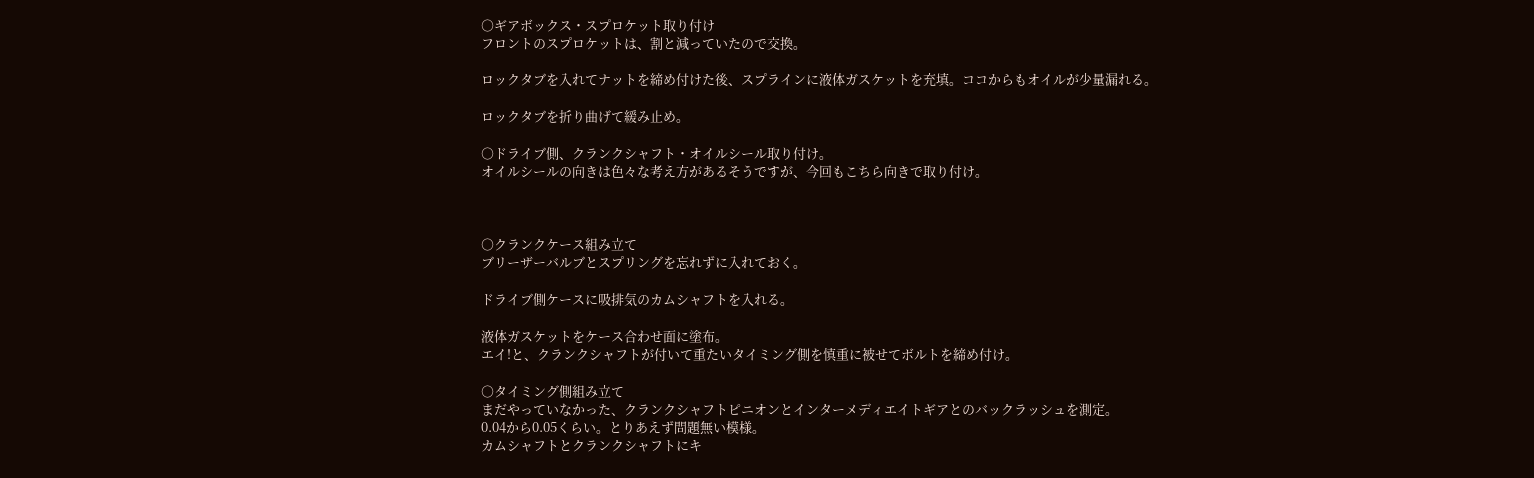○ギアボックス・スプロケット取り付け
フロントのスプロケットは、割と減っていたので交換。

ロックタブを入れてナットを締め付けた後、スプラインに液体ガスケットを充填。ココからもオイルが少量漏れる。

ロックタブを折り曲げて緩み止め。

○ドライブ側、クランクシャフト・オイルシール取り付け。
オイルシールの向きは色々な考え方があるそうですが、今回もこちら向きで取り付け。



○クランクケース組み立て
ブリーザーバルブとスプリングを忘れずに入れておく。

ドライブ側ケースに吸排気のカムシャフトを入れる。

液体ガスケットをケース合わせ面に塗布。
エイ!と、クランクシャフトが付いて重たいタイミング側を慎重に被せてボルトを締め付け。

○タイミング側組み立て
まだやっていなかった、クランクシャフトピニオンとインターメディエイトギアとのバックラッシュを測定。
0.04から0.05くらい。とりあえず問題無い模様。
カムシャフトとクランクシャフトにキ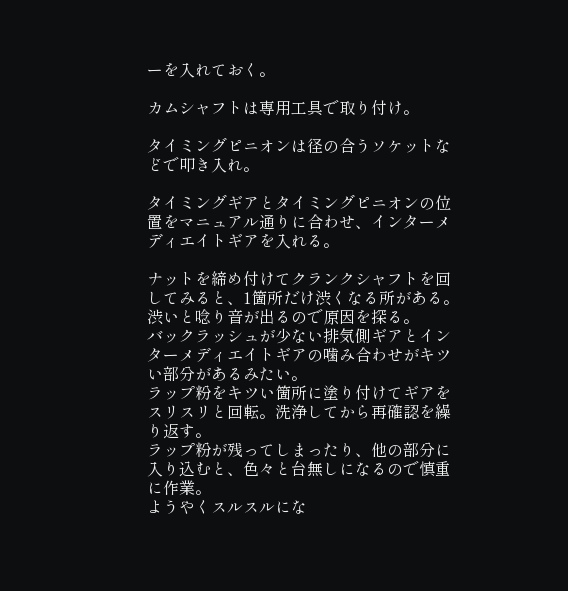ーを入れておく。

カムシャフトは専用工具で取り付け。

タイミングピニオンは径の合うソケットなどで叩き入れ。

タイミングギアとタイミングピニオンの位置をマニュアル通りに合わせ、インターメディエイトギアを入れる。

ナットを締め付けてクランクシャフトを回してみると、1箇所だけ渋くなる所がある。
渋いと唸り音が出るので原因を探る。
バックラッシュが少ない排気側ギアとインターメディエイトギアの噛み合わせがキツい部分があるみたい。
ラップ粉をキツい箇所に塗り付けてギアをスリスリと回転。洗浄してから再確認を繰り返す。
ラップ粉が残ってしまったり、他の部分に入り込むと、色々と台無しになるので慎重に作業。
ようやくスルスルにな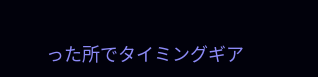った所でタイミングギア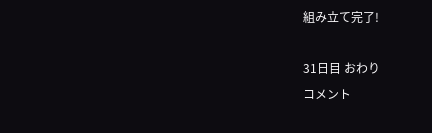組み立て完了!

31日目 おわり
コメント